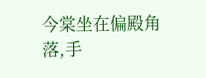今棠坐在偏殿角落,手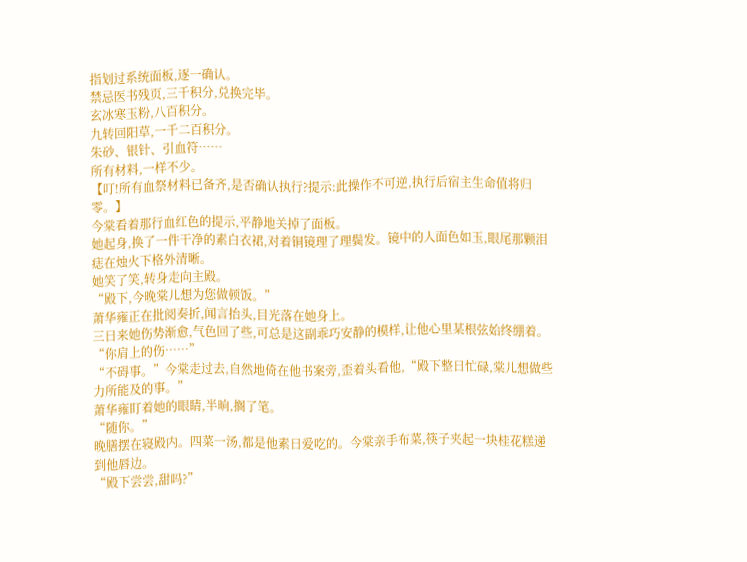指划过系统面板,逐一确认。
禁忌医书残页,三千积分,兑换完毕。
玄冰寒玉粉,八百积分。
九转回阳草,一千二百积分。
朱砂、银针、引血符……
所有材料,一样不少。
【叮!所有血祭材料已备齐,是否确认执行?提示:此操作不可逆,执行后宿主生命值将归零。】
今棠看着那行血红色的提示,平静地关掉了面板。
她起身,换了一件干净的素白衣裙,对着铜镜理了理鬓发。镜中的人面色如玉,眼尾那颗泪痣在烛火下格外清晰。
她笑了笑,转身走向主殿。
“殿下,今晚棠儿想为您做顿饭。”
萧华雍正在批阅奏折,闻言抬头,目光落在她身上。
三日来她伤势渐愈,气色回了些,可总是这副乖巧安静的模样,让他心里某根弦始终绷着。
“你肩上的伤……”
“不碍事。”今棠走过去,自然地倚在他书案旁,歪着头看他,“殿下整日忙碌,棠儿想做些力所能及的事。”
萧华雍盯着她的眼睛,半晌,搁了笔。
“随你。”
晚膳摆在寝殿内。四菜一汤,都是他素日爱吃的。今棠亲手布菜,筷子夹起一块桂花糕递到他唇边。
“殿下尝尝,甜吗?”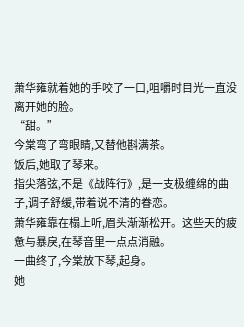萧华雍就着她的手咬了一口,咀嚼时目光一直没离开她的脸。
“甜。”
今棠弯了弯眼睛,又替他斟满茶。
饭后,她取了琴来。
指尖落弦,不是《战阵行》,是一支极缠绵的曲子,调子舒缓,带着说不清的眷恋。
萧华雍靠在榻上听,眉头渐渐松开。这些天的疲惫与暴戾,在琴音里一点点消融。
一曲终了,今棠放下琴,起身。
她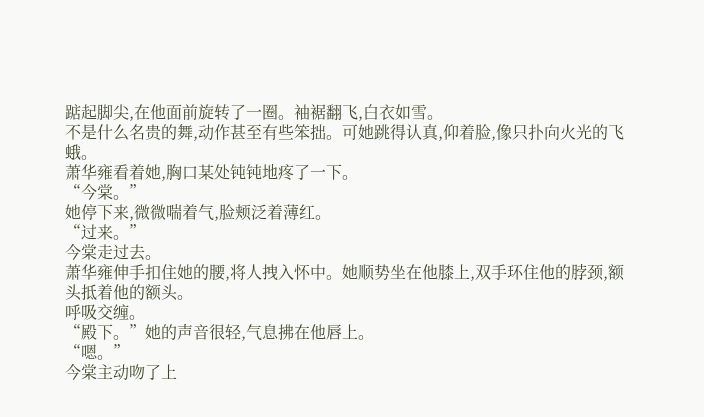踮起脚尖,在他面前旋转了一圈。袖裾翻飞,白衣如雪。
不是什么名贵的舞,动作甚至有些笨拙。可她跳得认真,仰着脸,像只扑向火光的飞蛾。
萧华雍看着她,胸口某处钝钝地疼了一下。
“今棠。”
她停下来,微微喘着气,脸颊泛着薄红。
“过来。”
今棠走过去。
萧华雍伸手扣住她的腰,将人拽入怀中。她顺势坐在他膝上,双手环住他的脖颈,额头抵着他的额头。
呼吸交缠。
“殿下。”她的声音很轻,气息拂在他唇上。
“嗯。”
今棠主动吻了上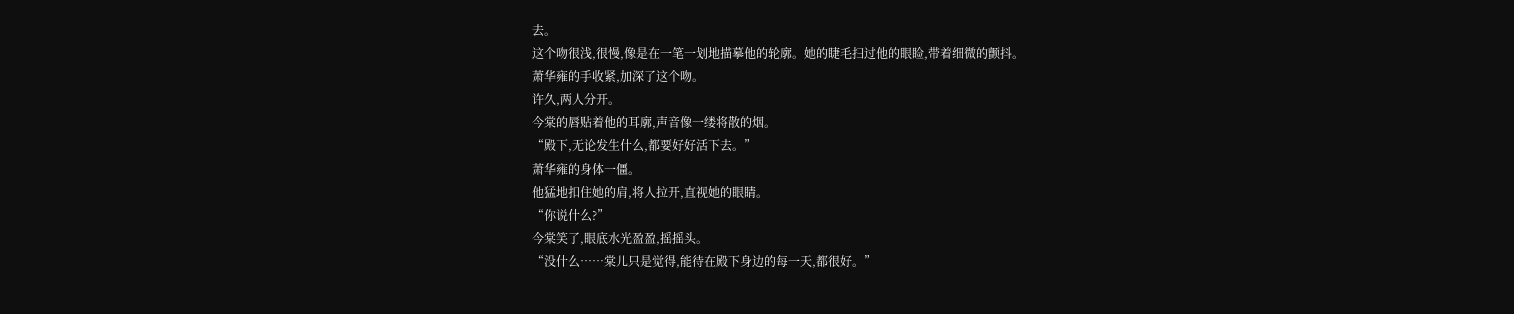去。
这个吻很浅,很慢,像是在一笔一划地描摹他的轮廓。她的睫毛扫过他的眼睑,带着细微的颤抖。
萧华雍的手收紧,加深了这个吻。
许久,两人分开。
今棠的唇贴着他的耳廓,声音像一缕将散的烟。
“殿下,无论发生什么,都要好好活下去。”
萧华雍的身体一僵。
他猛地扣住她的肩,将人拉开,直视她的眼睛。
“你说什么?”
今棠笑了,眼底水光盈盈,摇摇头。
“没什么……棠儿只是觉得,能待在殿下身边的每一天,都很好。”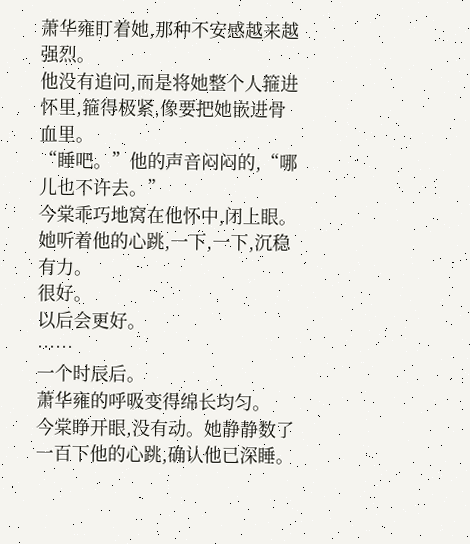萧华雍盯着她,那种不安感越来越强烈。
他没有追问,而是将她整个人箍进怀里,箍得极紧,像要把她嵌进骨血里。
“睡吧。”他的声音闷闷的,“哪儿也不许去。”
今棠乖巧地窝在他怀中,闭上眼。
她听着他的心跳,一下,一下,沉稳有力。
很好。
以后会更好。
……
一个时辰后。
萧华雍的呼吸变得绵长均匀。
今棠睁开眼,没有动。她静静数了一百下他的心跳,确认他已深睡。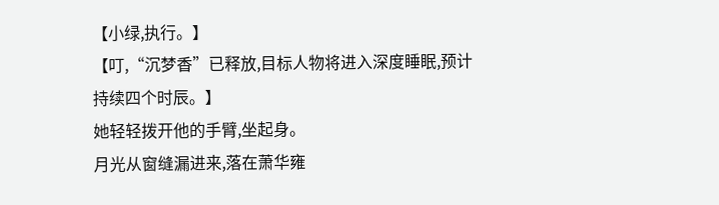【小绿,执行。】
【叮,“沉梦香”已释放,目标人物将进入深度睡眠,预计持续四个时辰。】
她轻轻拨开他的手臂,坐起身。
月光从窗缝漏进来,落在萧华雍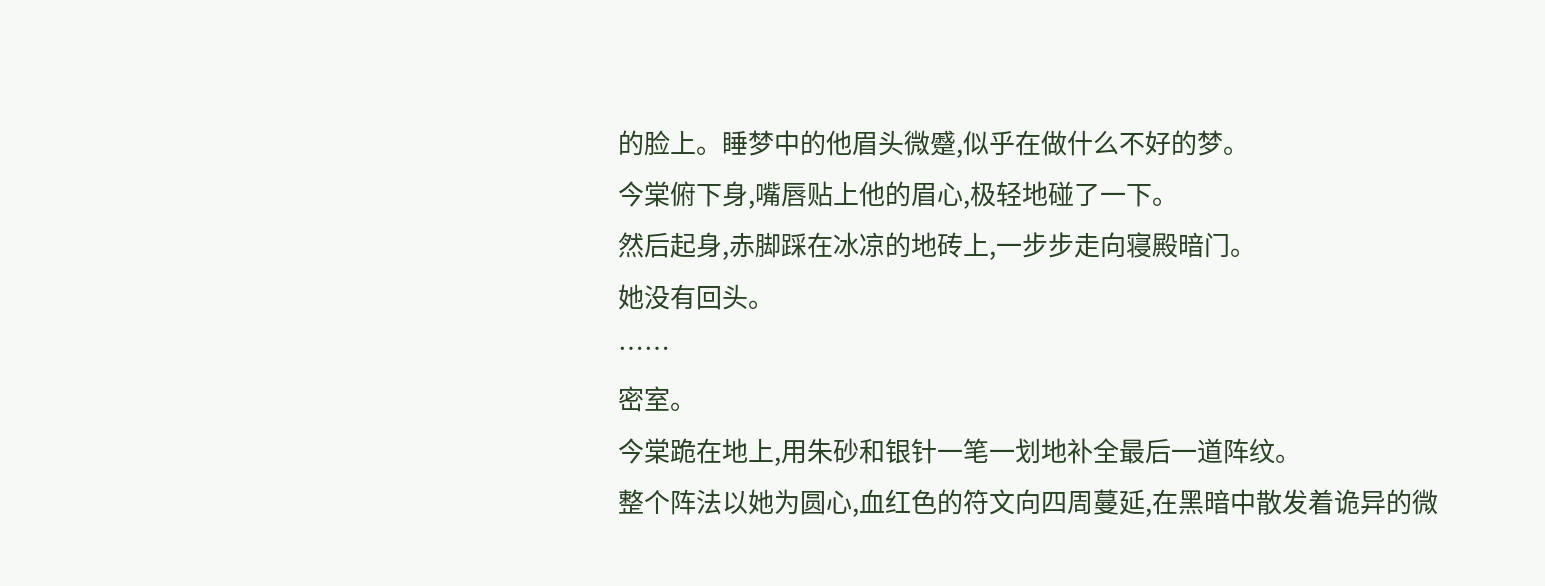的脸上。睡梦中的他眉头微蹙,似乎在做什么不好的梦。
今棠俯下身,嘴唇贴上他的眉心,极轻地碰了一下。
然后起身,赤脚踩在冰凉的地砖上,一步步走向寝殿暗门。
她没有回头。
……
密室。
今棠跪在地上,用朱砂和银针一笔一划地补全最后一道阵纹。
整个阵法以她为圆心,血红色的符文向四周蔓延,在黑暗中散发着诡异的微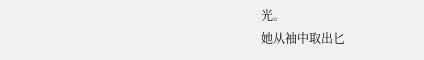光。
她从袖中取出匕